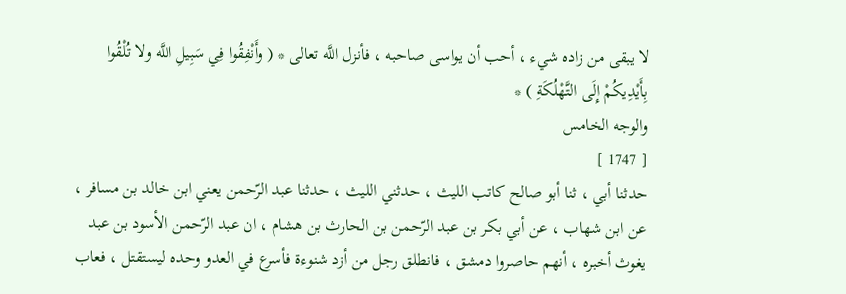لا يبقى من زاده شيء ، أحب أن يواسى صاحبه ، فأنزل اللَّه تعالى * ( وأَنْفِقُوا فِي سَبِيلِ اللَّه ولا تُلْقُوا بِأَيْدِيكُمْ إِلَى التَّهْلُكَةِ ) *
والوجه الخامس
[ 1747 ]
حدثنا أبي ، ثنا أبو صالح كاتب الليث ، حدثني الليث ، حدثنا عبد الرّحمن يعني ابن خالد بن مسافر ، عن ابن شهاب ، عن أبي بكر بن عبد الرّحمن بن الحارث بن هشام ، ان عبد الرّحمن الأسود بن عبد يغوث أخبره ، أنهم حاصروا دمشق ، فانطلق رجل من أزد شنوءة فأسرع في العدو وحده ليستقتل ، فعاب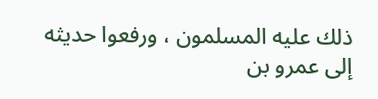ذلك عليه المسلمون ، ورفعوا حديثه إلى عمرو بن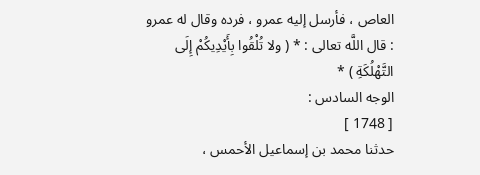العاص ، فأرسل إليه عمرو ، فرده وقال له عمرو : قال اللَّه تعالى : * ( ولا تُلْقُوا بِأَيْدِيكُمْ إِلَى التَّهْلُكَةِ ) *
الوجه السادس :
[ 1748 ]
حدثنا محمد بن إسماعيل الأحمس ،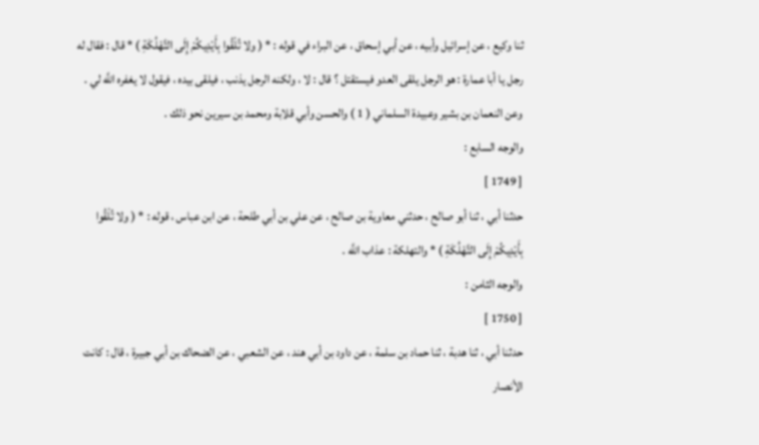ثنا وكيع ، عن إسرائيل وأبيه ، عن أبي إسحاق ، عن البراء في قوله : * ( ولا تُلْقُوا بِأَيْدِيكُمْ إِلَى التَّهْلُكَةِ ) * قال : فقال له رجل يا أبا عمارة : هو الرجل يلقى العدو فيستقتل ؟ قال : لا ، ولكنه الرجل يذنب ، فيلقى بيده ، فيقول لا يغفره اللَّه لي . وعن النعمان بن بشير وعبيدة السلماني ( 1 ) والحسن وأبي قلابة ومحمد بن سيرين نحو ذلك .
والوجه السابع :
[ 1749 ]
حدثنا أبي ، ثنا أبو صالح ، حدثني معاوية بن صالح ، عن علي بن أبي طلحة ، عن ابن عباس ، قوله : * ( ولا تُلْقُوا بِأَيْدِيكُمْ إِلَى التَّهْلُكَةِ ) * والتهلكة : عذاب اللَّه .
والوجه الثامن :
[ 1750 ]
حدثنا أبي ، ثنا هدبة ، ثنا حماد بن سلمة ، عن داود بن أبي هند ، عن الشعبي ، عن الضحاك بن أبي جبيرة ، قال : كانت الأنصار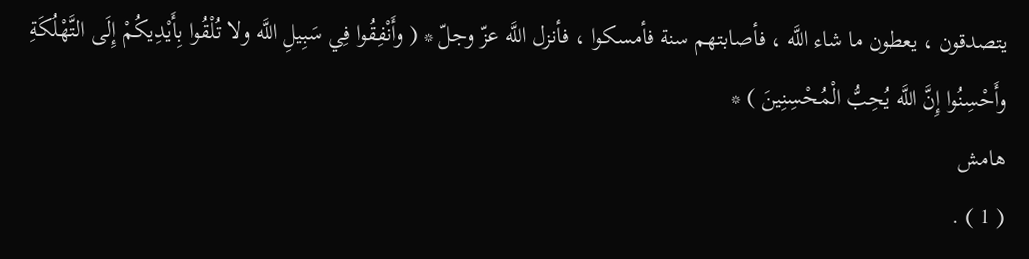يتصدقون ، يعطون ما شاء اللَّه ، فأصابتهم سنة فأمسكوا ، فأنزل اللَّه عزّ وجلّ * ( وأَنْفِقُوا فِي سَبِيلِ اللَّه ولا تُلْقُوا بِأَيْدِيكُمْ إِلَى التَّهْلُكَةِ وأَحْسِنُوا إِنَّ اللَّه يُحِبُّ الْمُحْسِنِينَ ) *
هامش
( 1 ) .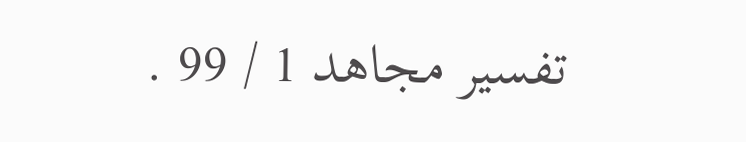تفسير مجاهد 1 / 99 .